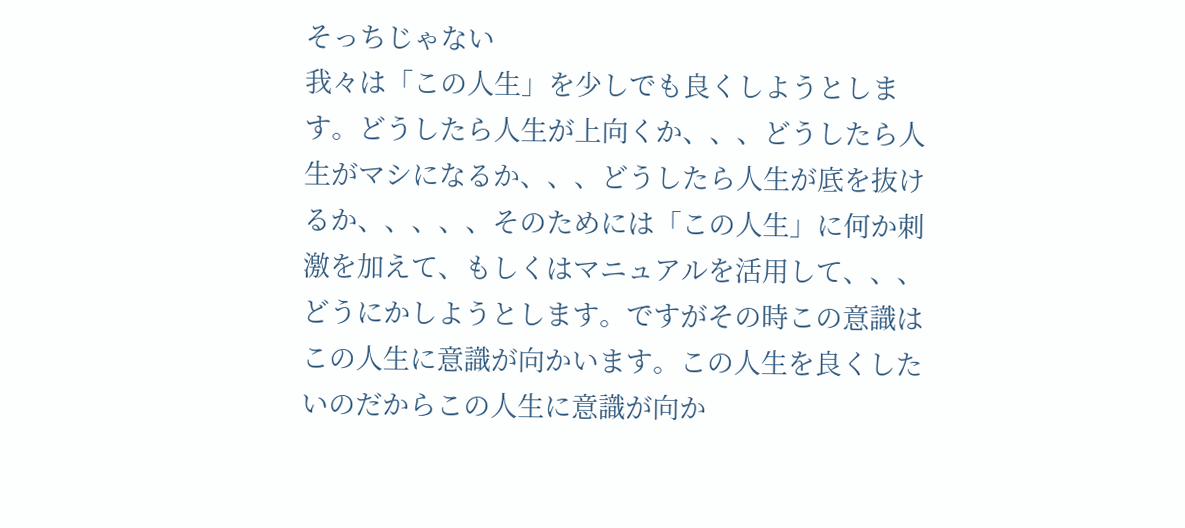そっちじゃない
我々は「この人生」を少しでも良くしようとします。どうしたら人生が上向くか、、、どうしたら人生がマシになるか、、、どうしたら人生が底を抜けるか、、、、、そのためには「この人生」に何か刺激を加えて、もしくはマニュアルを活用して、、、どうにかしようとします。ですがその時この意識はこの人生に意識が向かいます。この人生を良くしたいのだからこの人生に意識が向か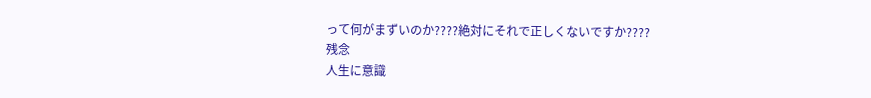って何がまずいのか????絶対にそれで正しくないですか????
残念
人生に意識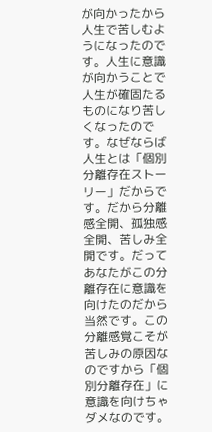が向かったから人生で苦しむようになったのです。人生に意識が向かうことで人生が確固たるものになり苦しくなったのです。なぜならば人生とは「個別分離存在ストーリー」だからです。だから分離感全開、孤独感全開、苦しみ全開です。だってあなたがこの分離存在に意識を向けたのだから当然です。この分離感覚こそが苦しみの原因なのですから「個別分離存在」に意識を向けちゃダメなのです。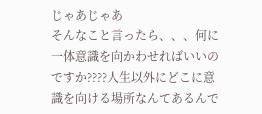じゃあじゃあ
そんなこと言ったら、、、何に一体意識を向かわせればいいのですか????人生以外にどこに意識を向ける場所なんてあるんで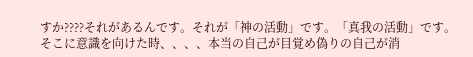すか????それがあるんです。それが「神の活動」です。「真我の活動」です。そこに意識を向けた時、、、、本当の自己が目覚め偽りの自己が消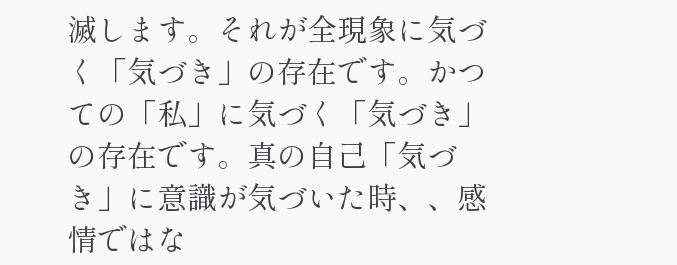滅します。それが全現象に気づく「気づき」の存在です。かつての「私」に気づく「気づき」の存在です。真の自己「気づき」に意識が気づいた時、、感情ではな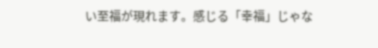い至福が現れます。感じる「幸福」じゃな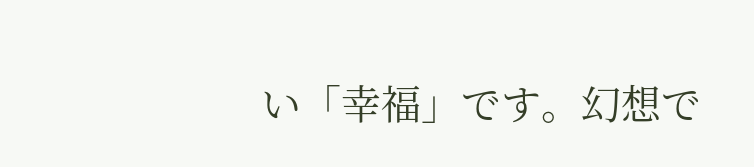い「幸福」です。幻想で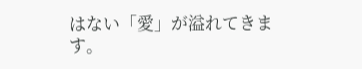はない「愛」が溢れてきます。